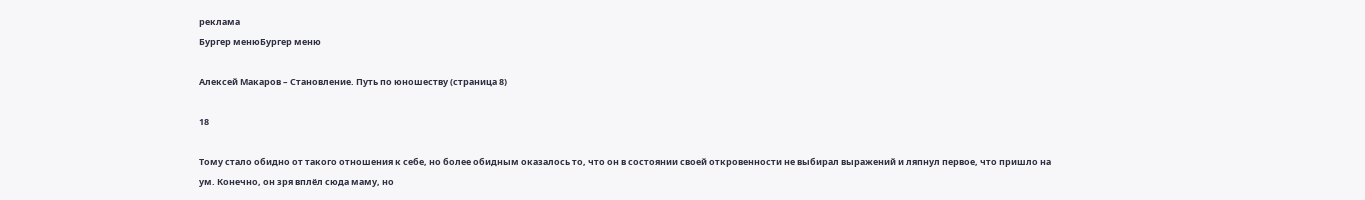реклама
Бургер менюБургер меню

Алексей Макаров – Становление. Путь по юношеству (страница 8)

18

Тому стало обидно от такого отношения к себе, но более обидным оказалось то, что он в состоянии своей откровенности не выбирал выражений и ляпнул первое, что пришло на ум. Конечно, он зря вплёл сюда маму, но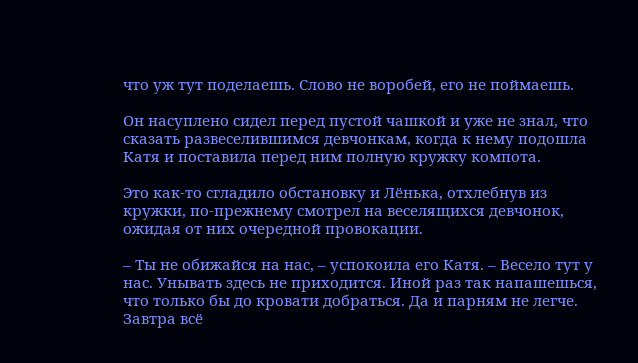что уж тут поделаешь. Слово не воробей, его не поймаешь.

Он насуплено сидел перед пустой чашкой и уже не знал, что сказать развеселившимся девчонкам, когда к нему подошла Катя и поставила перед ним полную кружку компота.

Это как-то сгладило обстановку и Лёнька, отхлебнув из кружки, по-прежнему смотрел на веселящихся девчонок, ожидая от них очередной провокации.

– Ты не обижайся на нас, – успокоила его Катя. – Весело тут у нас. Унывать здесь не приходится. Иной раз так напашешься, что только бы до кровати добраться. Да и парням не легче. Завтра всё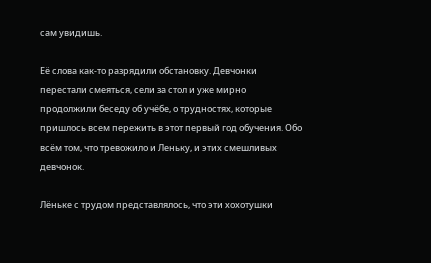сам увидишь.

Её слова как-то разрядили обстановку. Девчонки перестали смеяться, сели за стол и уже мирно продолжили беседу об учёбе, о трудностях, которые пришлось всем пережить в этот первый год обучения. Обо всём том, что тревожило и Леньку, и этих смешливых девчонок.

Лёньке с трудом представлялось, что эти хохотушки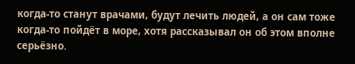когда-то станут врачами, будут лечить людей, а он сам тоже когда-то пойдёт в море, хотя рассказывал он об этом вполне серьёзно.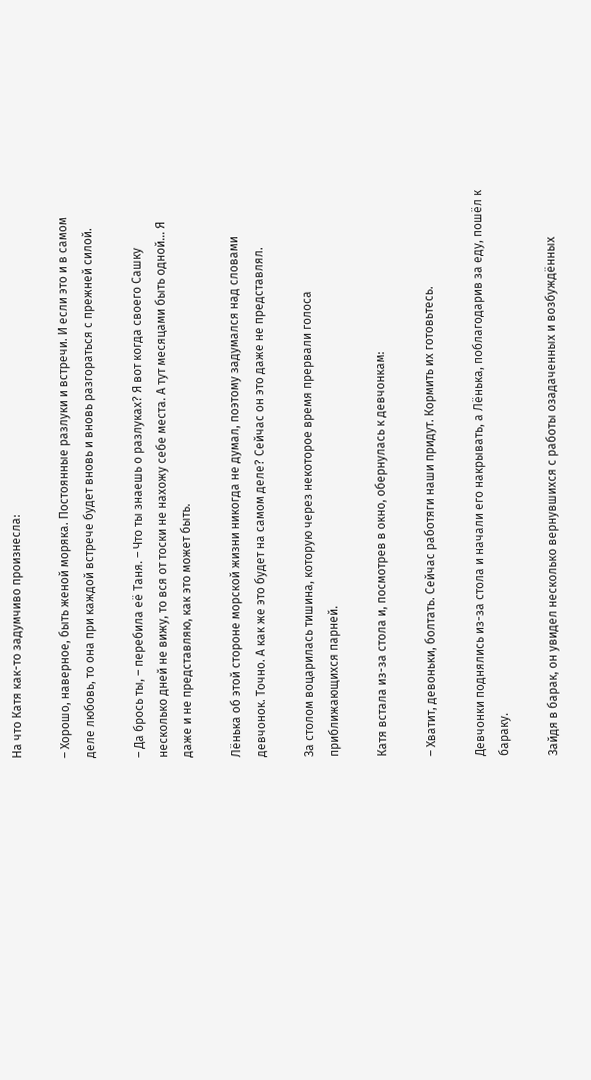На что Катя как-то задумчиво произнесла:

– Хорошо, наверное, быть женой моряка. Постоянные разлуки и встречи. И если это и в самом деле любовь, то она при каждой встрече будет вновь и вновь разгораться с прежней силой.

– Да брось ты, – перебила её Таня. – Что ты знаешь о разлуках? Я вот когда своего Сашку несколько дней не вижу, то вся от тоски не нахожу себе места. А тут месяцами быть одной… Я даже и не представляю, как это может быть.

Лёнька об этой стороне морской жизни никогда не думал, поэтому задумался над словами девчонок. Точно. А как же это будет на самом деле? Сейчас он это даже не представлял.

За столом воцарилась тишина, которую через некоторое время прервали голоса приближающихся парней.

Катя встала из-за стола и, посмотрев в окно, обернулась к девчонкам:

– Хватит, девоньки, болтать. Сейчас работяги наши придут. Кормить их готовьтесь.

Девчонки поднялись из-за стола и начали его накрывать, а Лёнька, поблагодарив за еду, пошёл к бараку.

Зайдя в барак, он увидел несколько вернувшихся с работы озадаченных и возбуждённых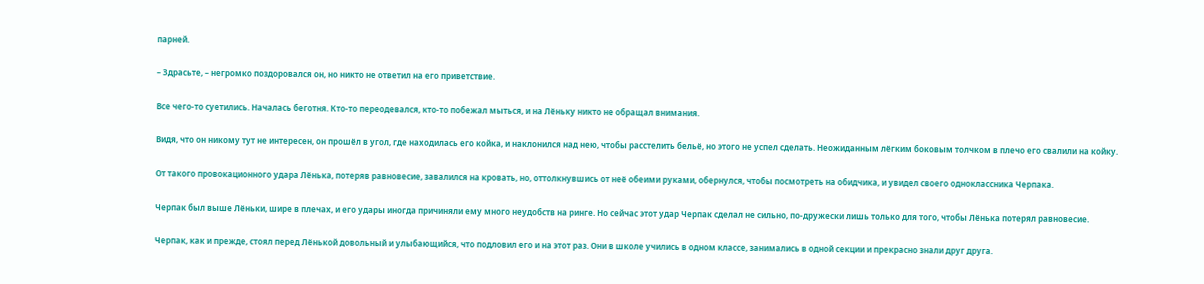парней.

– Здрасьте, – негромко поздоровался он, но никто не ответил на его приветствие.

Все чего-то суетились. Началась беготня. Кто-то переодевался, кто-то побежал мыться, и на Лёньку никто не обращал внимания.

Видя, что он никому тут не интересен, он прошёл в угол, где находилась его койка, и наклонился над нею, чтобы расстелить бельё, но этого не успел сделать. Неожиданным лёгким боковым толчком в плечо его свалили на койку.

От такого провокационного удара Лёнька, потеряв равновесие, завалился на кровать, но, оттолкнувшись от неё обеими руками, обернулся, чтобы посмотреть на обидчика, и увидел своего одноклассника Черпака.

Черпак был выше Лёньки, шире в плечах, и его удары иногда причиняли ему много неудобств на ринге. Но сейчас этот удар Черпак сделал не сильно, по-дружески лишь только для того, чтобы Лёнька потерял равновесие.

Черпак, как и прежде, стоял перед Лёнькой довольный и улыбающийся, что подловил его и на этот раз. Они в школе учились в одном классе, занимались в одной секции и прекрасно знали друг друга.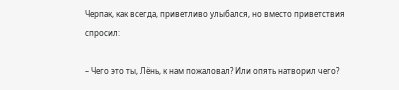Черпак, как всегда, приветливо улыбался, но вместо приветствия спросил:

– Чего это ты, Лёнь, к нам пожаловал? Или опять натворил чего?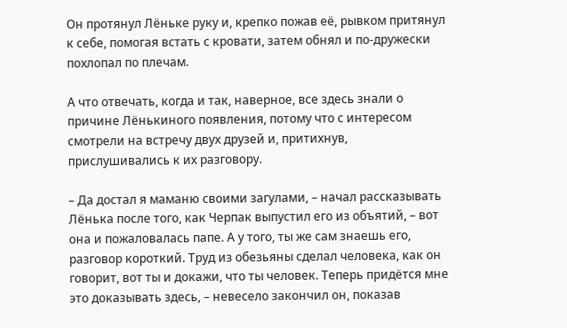Он протянул Лёньке руку и, крепко пожав её, рывком притянул к себе, помогая встать с кровати, затем обнял и по-дружески похлопал по плечам.

А что отвечать, когда и так, наверное, все здесь знали о причине Лёнькиного появления, потому что с интересом смотрели на встречу двух друзей и, притихнув, прислушивались к их разговору.

– Да достал я маманю своими загулами, – начал рассказывать Лёнька после того, как Черпак выпустил его из объятий, – вот она и пожаловалась папе. А у того, ты же сам знаешь его, разговор короткий. Труд из обезьяны сделал человека, как он говорит, вот ты и докажи, что ты человек. Теперь придётся мне это доказывать здесь, – невесело закончил он, показав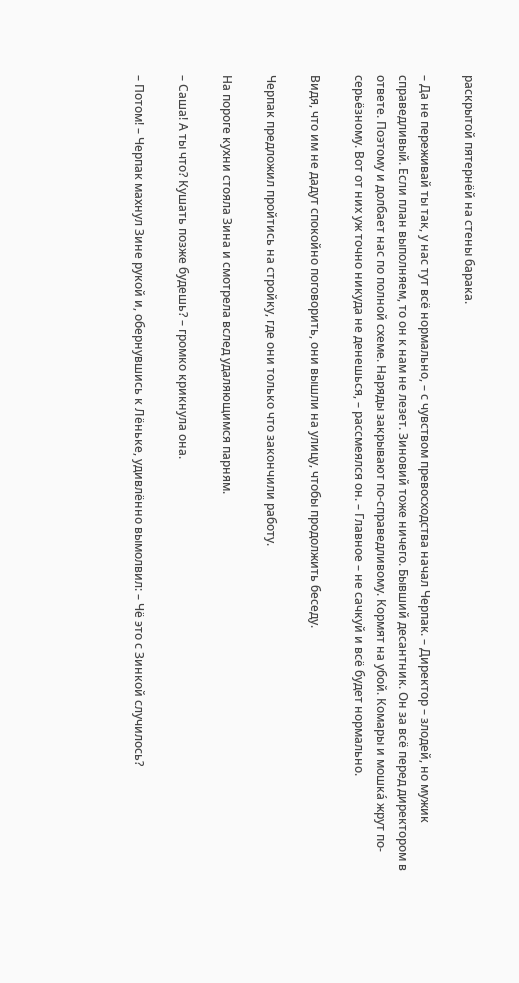раскрытой пятернёй на стены барака.

– Да не переживай ты так, у нас тут всё нормально, – с чувством превосходства начал Черпак. – Директор – злодей, но мужик справедливый. Если план выполняем, то он к нам не лезет. Зиновий тоже ничего. Бывший десантник. Он за всё перед директором в ответе. Поэтому и долбает нас по полной схеме. Наряды закрывают по-справедливому. Кормят на убой. Комары и мошкá жрут по-серьёзному. Вот от них уж точно никуда не денешься, – рассмеялся он. – Главное – не сачкуй и всё будет нормально.

Видя, что им не дадут спокойно поговорить, они вышли на улицу, чтобы продолжить беседу.

Черпак предложил пройтись на стройку, где они только что закончили работу.

На пороге кухни стояла Зина и смотрела вслед удаляющимся парням.

– Саша! А ты что? Кушать позже будешь? – громко крикнула она.

– Потом! – Черпак махнул Зине рукой и, обернувшись к Лёньке, удивлённо вымолвил: – Чё это с Зинкой случилось?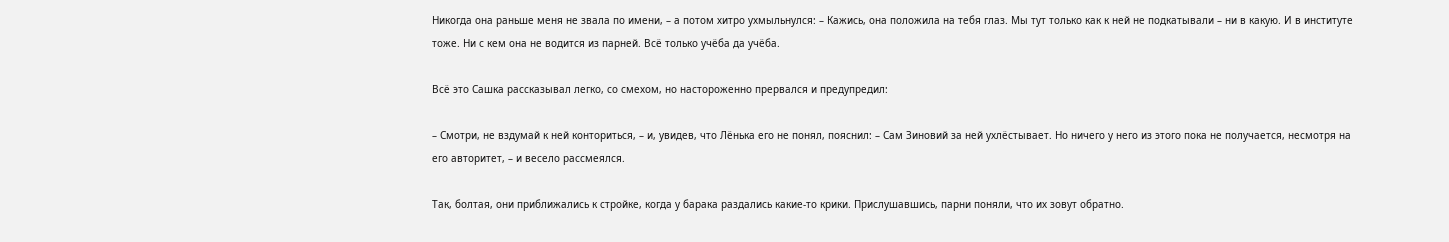Никогда она раньше меня не звала по имени, – а потом хитро ухмыльнулся: – Кажись, она положила на тебя глаз. Мы тут только как к ней не подкатывали – ни в какую. И в институте тоже. Ни с кем она не водится из парней. Всё только учёба да учёба.

Всё это Сашка рассказывал легко, со смехом, но настороженно прервался и предупредил:

– Смотри, не вздумай к ней конториться, – и, увидев, что Лёнька его не понял, пояснил: – Сам Зиновий за ней ухлёстывает. Но ничего у него из этого пока не получается, несмотря на его авторитет, – и весело рассмеялся.

Так, болтая, они приближались к стройке, когда у барака раздались какие-то крики. Прислушавшись, парни поняли, что их зовут обратно.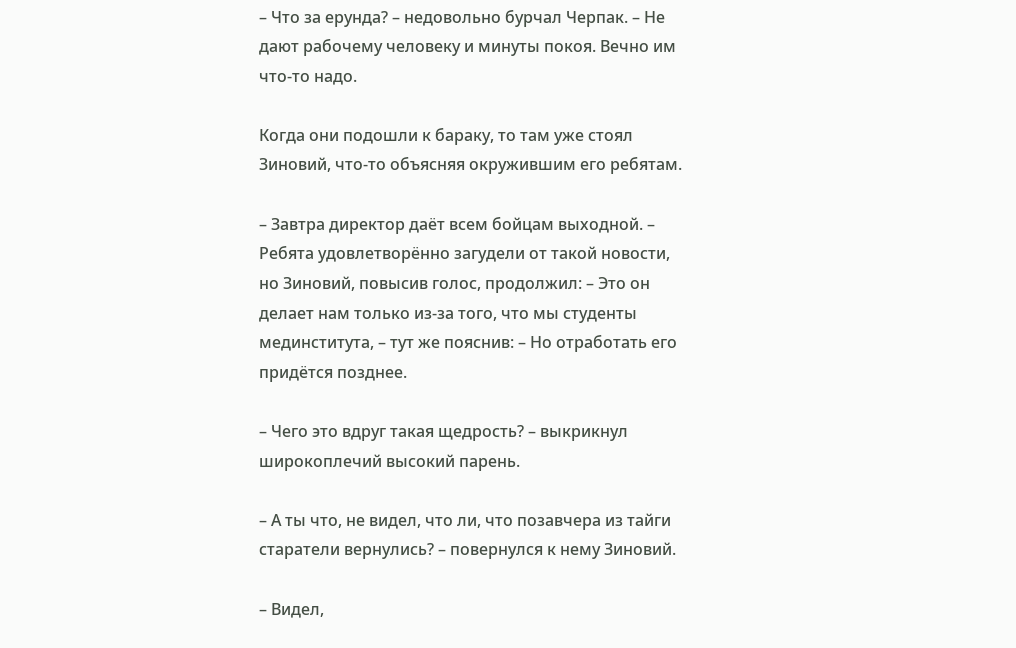– Что за ерунда? – недовольно бурчал Черпак. – Не дают рабочему человеку и минуты покоя. Вечно им что-то надо.

Когда они подошли к бараку, то там уже стоял Зиновий, что-то объясняя окружившим его ребятам.

– Завтра директор даёт всем бойцам выходной. – Ребята удовлетворённо загудели от такой новости, но Зиновий, повысив голос, продолжил: – Это он делает нам только из-за того, что мы студенты мединститута, – тут же пояснив: – Но отработать его придётся позднее.

– Чего это вдруг такая щедрость? – выкрикнул широкоплечий высокий парень.

– А ты что, не видел, что ли, что позавчера из тайги старатели вернулись? – повернулся к нему Зиновий.

– Видел,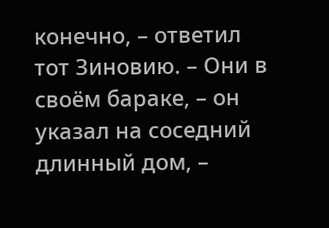конечно, – ответил тот Зиновию. – Они в своём бараке, – он указал на соседний длинный дом, –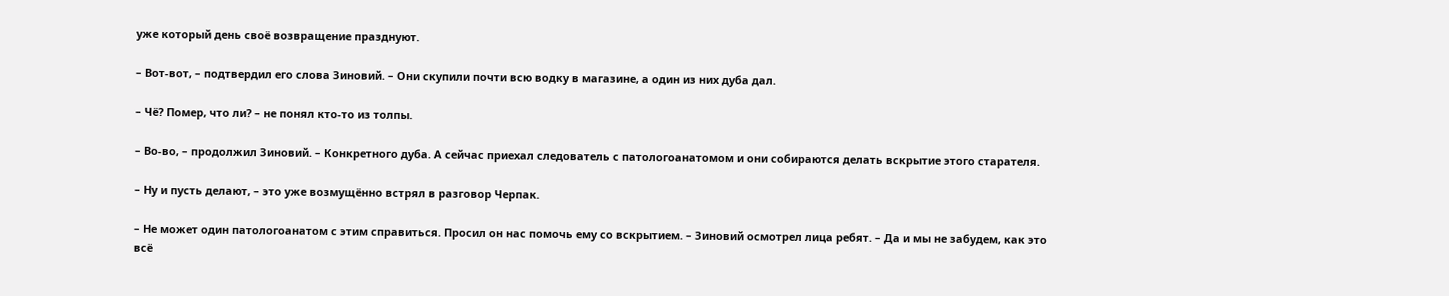уже который день своё возвращение празднуют.

– Вот-вот, – подтвердил его слова Зиновий. – Они скупили почти всю водку в магазине, а один из них дуба дал.

– Чё? Помер, что ли? – не понял кто-то из толпы.

– Во-во, – продолжил Зиновий. – Конкретного дуба. А сейчас приехал следователь с патологоанатомом и они собираются делать вскрытие этого старателя.

– Ну и пусть делают, – это уже возмущённо встрял в разговор Черпак.

– Не может один патологоанатом с этим справиться. Просил он нас помочь ему со вскрытием. – Зиновий осмотрел лица ребят. – Да и мы не забудем, как это всё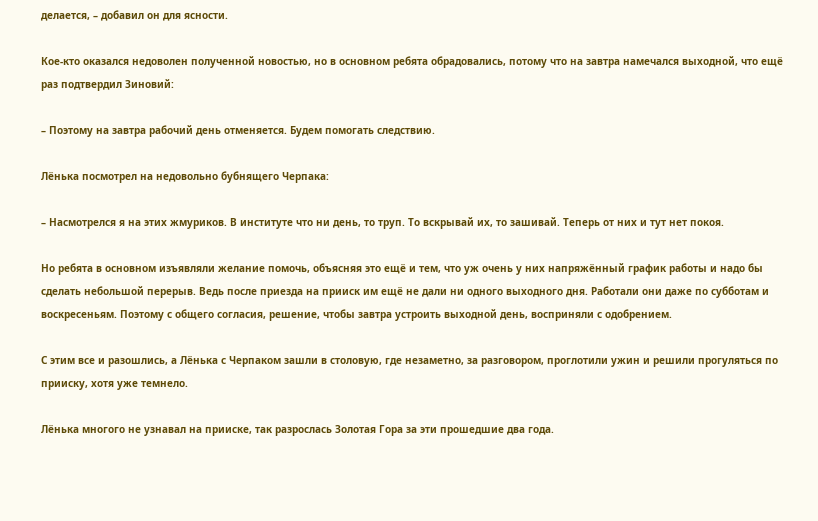делается, – добавил он для ясности.

Кое-кто оказался недоволен полученной новостью, но в основном ребята обрадовались, потому что на завтра намечался выходной, что ещё раз подтвердил Зиновий:

– Поэтому на завтра рабочий день отменяется. Будем помогать следствию.

Лёнька посмотрел на недовольно бубнящего Черпака:

– Насмотрелся я на этих жмуриков. В институте что ни день, то труп. То вскрывай их, то зашивай. Теперь от них и тут нет покоя.

Но ребята в основном изъявляли желание помочь, объясняя это ещё и тем, что уж очень у них напряжённый график работы и надо бы сделать небольшой перерыв. Ведь после приезда на прииск им ещё не дали ни одного выходного дня. Работали они даже по субботам и воскресеньям. Поэтому с общего согласия, решение, чтобы завтра устроить выходной день, восприняли с одобрением.

С этим все и разошлись, а Лёнька с Черпаком зашли в столовую, где незаметно, за разговором, проглотили ужин и решили прогуляться по прииску, хотя уже темнело.

Лёнька многого не узнавал на прииске, так разрослась Золотая Гора за эти прошедшие два года.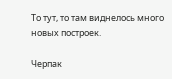То тут, то там виднелось много новых построек.

Черпак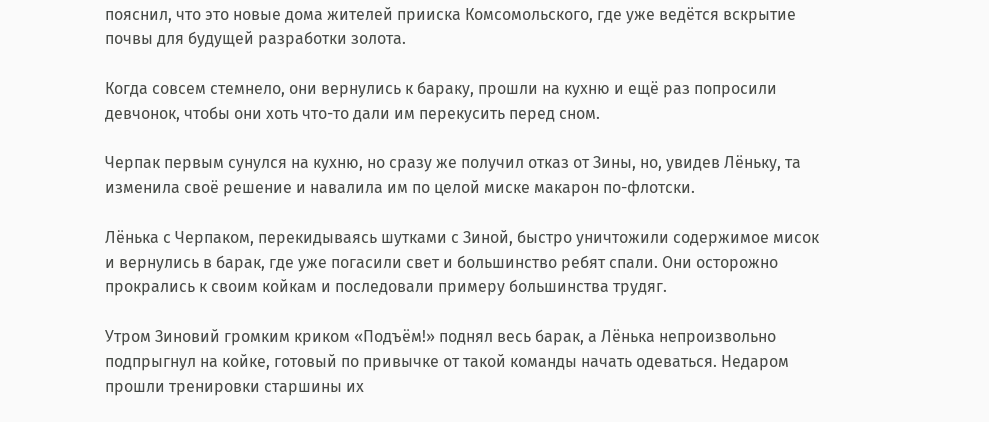пояснил, что это новые дома жителей прииска Комсомольского, где уже ведётся вскрытие почвы для будущей разработки золота.

Когда совсем стемнело, они вернулись к бараку, прошли на кухню и ещё раз попросили девчонок, чтобы они хоть что-то дали им перекусить перед сном.

Черпак первым сунулся на кухню, но сразу же получил отказ от Зины, но, увидев Лёньку, та изменила своё решение и навалила им по целой миске макарон по-флотски.

Лёнька с Черпаком, перекидываясь шутками с Зиной, быстро уничтожили содержимое мисок и вернулись в барак, где уже погасили свет и большинство ребят спали. Они осторожно прокрались к своим койкам и последовали примеру большинства трудяг.

Утром Зиновий громким криком «Подъём!» поднял весь барак, а Лёнька непроизвольно подпрыгнул на койке, готовый по привычке от такой команды начать одеваться. Недаром прошли тренировки старшины их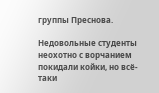группы Преснова.

Недовольные студенты неохотно с ворчанием покидали койки, но всё-таки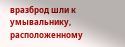вразброд шли к умывальнику, расположенному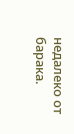недалеко от барака.